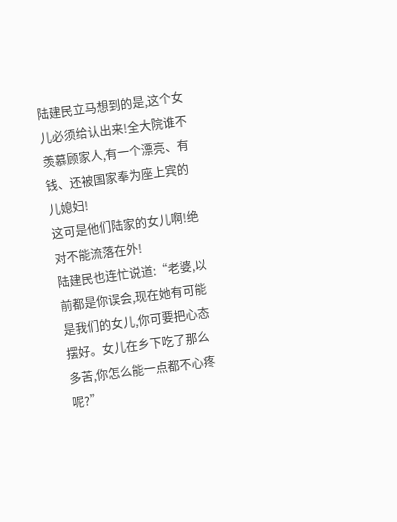陆建民立马想到的是,这个女儿必须给认出来!全大院谁不羡慕顾家人,有一个漂亮、有钱、还被国家奉为座上宾的儿媳妇!
这可是他们陆家的女儿啊!绝对不能流落在外!
陆建民也连忙说道:“老婆,以前都是你误会,现在她有可能是我们的女儿,你可要把心态摆好。女儿在乡下吃了那么多苦,你怎么能一点都不心疼呢?”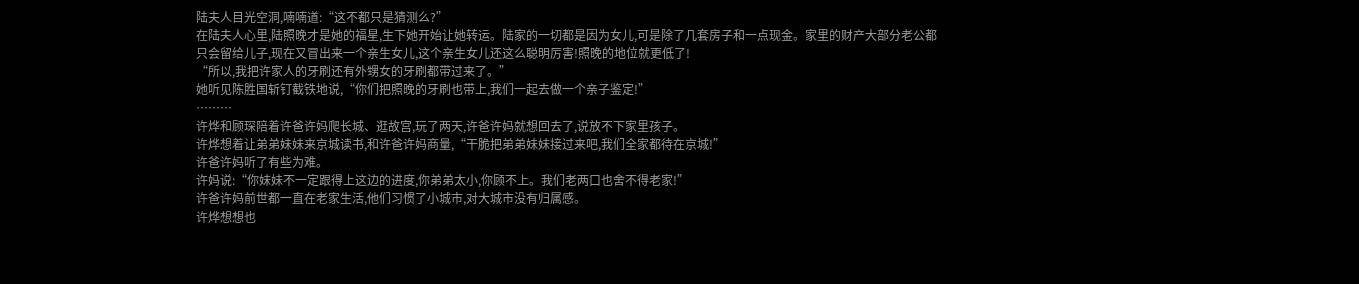陆夫人目光空洞,喃喃道:“这不都只是猜测么?”
在陆夫人心里,陆照晚才是她的福星,生下她开始让她转运。陆家的一切都是因为女儿,可是除了几套房子和一点现金。家里的财产大部分老公都只会留给儿子,现在又冒出来一个亲生女儿,这个亲生女儿还这么聪明厉害!照晚的地位就更低了!
“所以,我把许家人的牙刷还有外甥女的牙刷都带过来了。”
她听见陈胜国斩钉截铁地说,“你们把照晚的牙刷也带上,我们一起去做一个亲子鉴定!”
………
许烨和顾琛陪着许爸许妈爬长城、逛故宫,玩了两天,许爸许妈就想回去了,说放不下家里孩子。
许烨想着让弟弟妹妹来京城读书,和许爸许妈商量,“干脆把弟弟妹妹接过来吧,我们全家都待在京城!”
许爸许妈听了有些为难。
许妈说:“你妹妹不一定跟得上这边的进度,你弟弟太小,你顾不上。我们老两口也舍不得老家!”
许爸许妈前世都一直在老家生活,他们习惯了小城市,对大城市没有归属感。
许烨想想也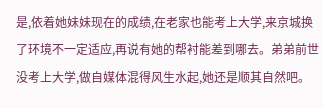是,依着她妹妹现在的成绩,在老家也能考上大学,来京城换了环境不一定适应,再说有她的帮衬能差到哪去。弟弟前世没考上大学,做自媒体混得风生水起,她还是顺其自然吧。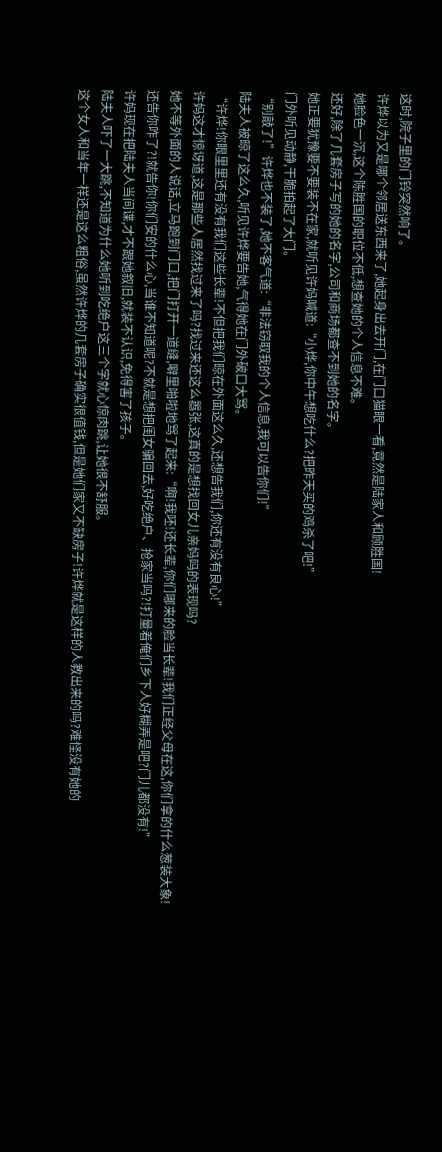这时,院子里的门铃突然响了。
许烨以为又是哪个邻居送东西来了,她起身出去开门,在门口猫眼一看,竟然是陆家人和顾胜国!
她脸色一沉,这个陈胜国的职位不低,想查她的个人信息不难。
还好,除了几套房子写的她的名字,公司和商场都查不到她的名字。
她正要犹豫要不要装不在家,就听见许妈喊道:“小烨,你中午想吃什么?把昨天买的鸡杀了吧!”
门外听见动静,干脆拍起了大门。
“别敲了!”许烨也不装了,她不客气道:“非法窃取我的个人信息,我可以告你们!”
陆夫人被晾了这么久,听见许烨要告她,气得她在门外破口大骂。
“许烨!你眼里里还有没有我们这些长辈!不但把我们晾在外面这么久,还想告我们,你还有没有良心!”
许妈这才惊讶道,这是那些人居然找过来了吗?找过来还这么嚣张,这真的是想找回女儿亲妈吗的表现吗?
她不等外面的人说话,立马跑到门口,把门打开一道缝,噼里啪啦地骂了起来:“啊!我呸!还长辈,你们哪来的脸当长辈!我们正经父母在这,你们拿的什么葱装大象!
还告你咋了?!就告你!你们安的什么心,当谁不知道呢?不就是想把闺女骗回去,好吃绝户、抢家当吗?!打量着俺们乡下人好糊弄是吧?门儿都没有!”
许妈现在把陆夫人当间谍,才不跟她叙旧,就装不认识,免得害了孩子。
陆夫人吓了一大跳,不知道为什么她听到吃绝户这三个字就心惊肉跳,让她很不舒服。
这个女人和当年一样还是这么粗俗,虽然许烨的几套房子确实很值钱,但是她们家又不缺房子!许烨就是这样的人教出来的吗?难怪没有她的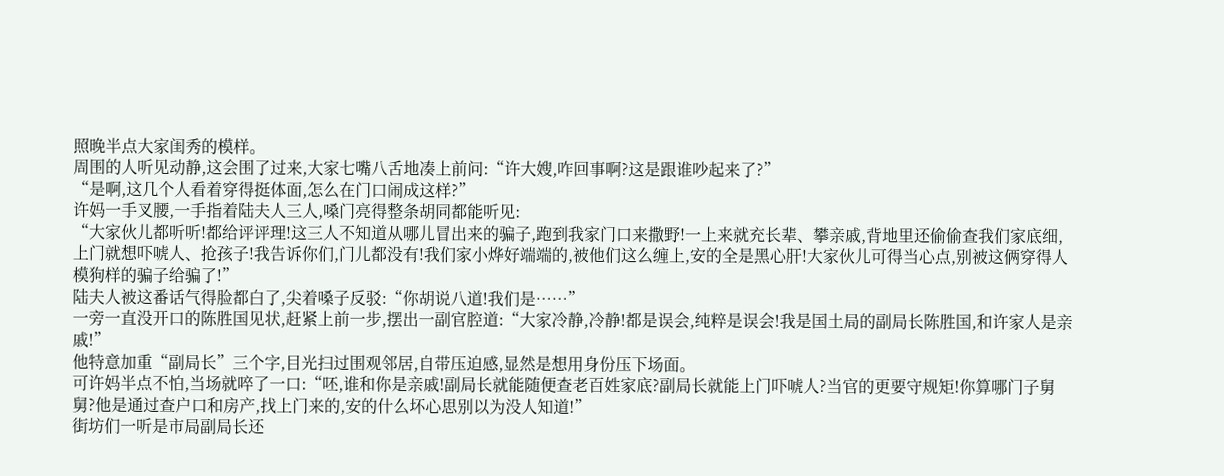照晚半点大家闺秀的模样。
周围的人听见动静,这会围了过来,大家七嘴八舌地凑上前问:“许大嫂,咋回事啊?这是跟谁吵起来了?”
“是啊,这几个人看着穿得挺体面,怎么在门口闹成这样?”
许妈一手叉腰,一手指着陆夫人三人,嗓门亮得整条胡同都能听见:
“大家伙儿都听听!都给评评理!这三人不知道从哪儿冒出来的骗子,跑到我家门口来撒野!一上来就充长辈、攀亲戚,背地里还偷偷查我们家底细,上门就想吓唬人、抢孩子!我告诉你们,门儿都没有!我们家小烨好端端的,被他们这么缠上,安的全是黑心肝!大家伙儿可得当心点,别被这俩穿得人模狗样的骗子给骗了!”
陆夫人被这番话气得脸都白了,尖着嗓子反驳:“你胡说八道!我们是……”
一旁一直没开口的陈胜国见状,赶紧上前一步,摆出一副官腔道:“大家冷静,冷静!都是误会,纯粹是误会!我是国土局的副局长陈胜国,和许家人是亲戚!”
他特意加重“副局长”三个字,目光扫过围观邻居,自带压迫感,显然是想用身份压下场面。
可许妈半点不怕,当场就啐了一口:“呸,谁和你是亲戚!副局长就能随便查老百姓家底?副局长就能上门吓唬人?当官的更要守规矩!你算哪门子舅舅?他是通过查户口和房产,找上门来的,安的什么坏心思别以为没人知道!”
街坊们一听是市局副局长还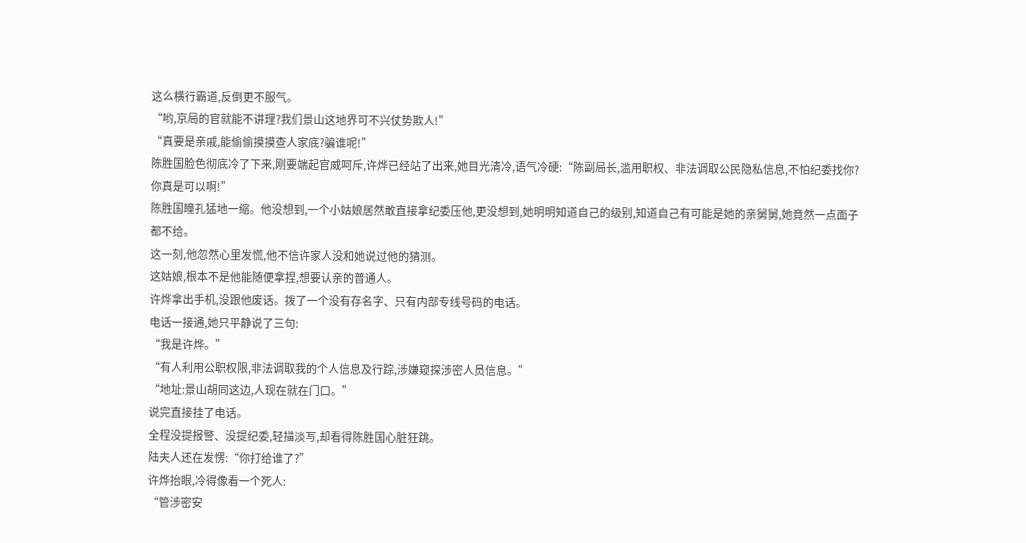这么横行霸道,反倒更不服气。
“哟,京局的官就能不讲理?我们景山这地界可不兴仗势欺人!”
“真要是亲戚,能偷偷摸摸查人家底?骗谁呢!”
陈胜国脸色彻底冷了下来,刚要端起官威呵斥,许烨已经站了出来,她目光清冷,语气冷硬:“陈副局长,滥用职权、非法调取公民隐私信息,不怕纪委找你?你真是可以啊!”
陈胜国瞳孔猛地一缩。他没想到,一个小姑娘居然敢直接拿纪委压他,更没想到,她明明知道自己的级别,知道自己有可能是她的亲舅舅,她竟然一点面子都不给。
这一刻,他忽然心里发慌,他不信许家人没和她说过他的猜测。
这姑娘,根本不是他能随便拿捏,想要认亲的普通人。
许烨拿出手机,没跟他废话。拨了一个没有存名字、只有内部专线号码的电话。
电话一接通,她只平静说了三句:
“我是许烨。”
“有人利用公职权限,非法调取我的个人信息及行踪,涉嫌窥探涉密人员信息。”
“地址:景山胡同这边,人现在就在门口。”
说完直接挂了电话。
全程没提报警、没提纪委,轻描淡写,却看得陈胜国心脏狂跳。
陆夫人还在发愣:“你打给谁了?”
许烨抬眼,冷得像看一个死人:
“管涉密安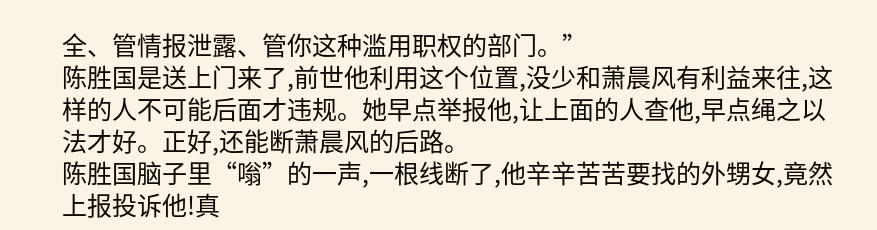全、管情报泄露、管你这种滥用职权的部门。”
陈胜国是送上门来了,前世他利用这个位置,没少和萧晨风有利益来往,这样的人不可能后面才违规。她早点举报他,让上面的人查他,早点绳之以法才好。正好,还能断萧晨风的后路。
陈胜国脑子里“嗡”的一声,一根线断了,他辛辛苦苦要找的外甥女,竟然上报投诉他!真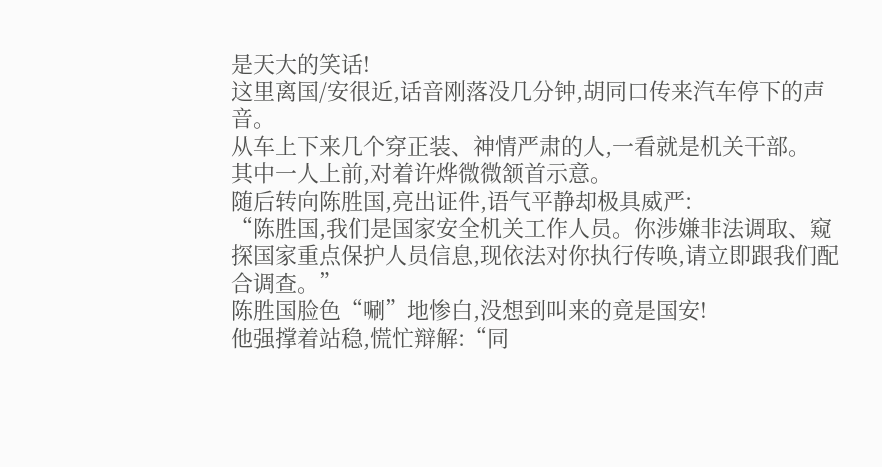是天大的笑话!
这里离国/安很近,话音刚落没几分钟,胡同口传来汽车停下的声音。
从车上下来几个穿正装、神情严肃的人,一看就是机关干部。
其中一人上前,对着许烨微微颔首示意。
随后转向陈胜国,亮出证件,语气平静却极具威严:
“陈胜国,我们是国家安全机关工作人员。你涉嫌非法调取、窥探国家重点保护人员信息,现依法对你执行传唤,请立即跟我们配合调查。”
陈胜国脸色“唰”地惨白,没想到叫来的竟是国安!
他强撑着站稳,慌忙辩解:“同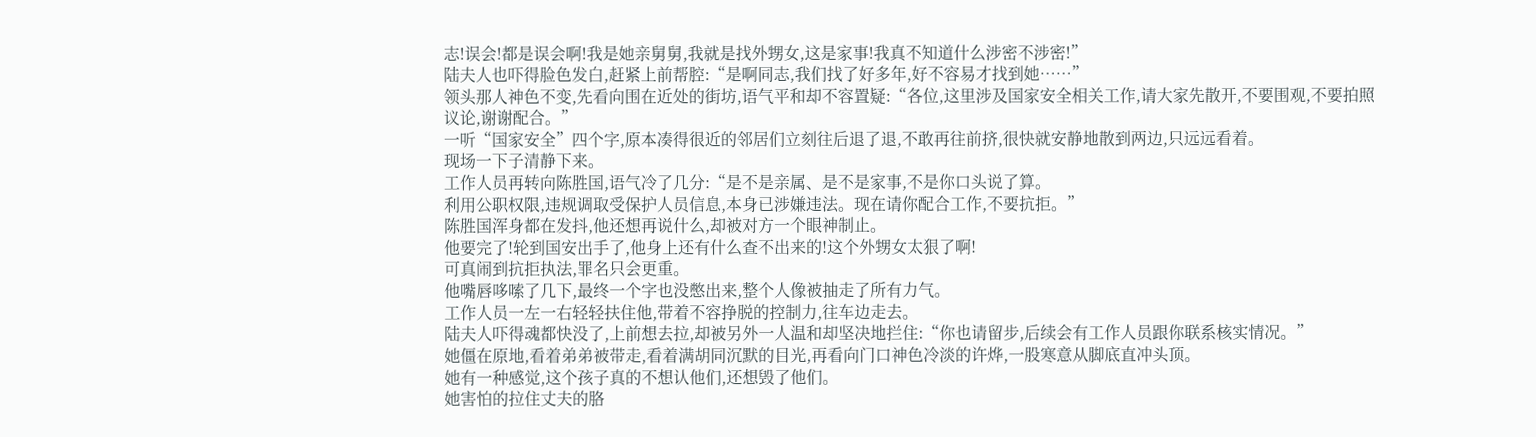志!误会!都是误会啊!我是她亲舅舅,我就是找外甥女,这是家事!我真不知道什么涉密不涉密!”
陆夫人也吓得脸色发白,赶紧上前帮腔:“是啊同志,我们找了好多年,好不容易才找到她……”
领头那人神色不变,先看向围在近处的街坊,语气平和却不容置疑:“各位,这里涉及国家安全相关工作,请大家先散开,不要围观,不要拍照议论,谢谢配合。”
一听“国家安全”四个字,原本凑得很近的邻居们立刻往后退了退,不敢再往前挤,很快就安静地散到两边,只远远看着。
现场一下子清静下来。
工作人员再转向陈胜国,语气冷了几分:“是不是亲属、是不是家事,不是你口头说了算。
利用公职权限,违规调取受保护人员信息,本身已涉嫌违法。现在请你配合工作,不要抗拒。”
陈胜国浑身都在发抖,他还想再说什么,却被对方一个眼神制止。
他要完了!轮到国安出手了,他身上还有什么查不出来的!这个外甥女太狠了啊!
可真闹到抗拒执法,罪名只会更重。
他嘴唇哆嗦了几下,最终一个字也没憋出来,整个人像被抽走了所有力气。
工作人员一左一右轻轻扶住他,带着不容挣脱的控制力,往车边走去。
陆夫人吓得魂都快没了,上前想去拉,却被另外一人温和却坚决地拦住:“你也请留步,后续会有工作人员跟你联系核实情况。”
她僵在原地,看着弟弟被带走,看着满胡同沉默的目光,再看向门口神色冷淡的许烨,一股寒意从脚底直冲头顶。
她有一种感觉,这个孩子真的不想认他们,还想毁了他们。
她害怕的拉住丈夫的胳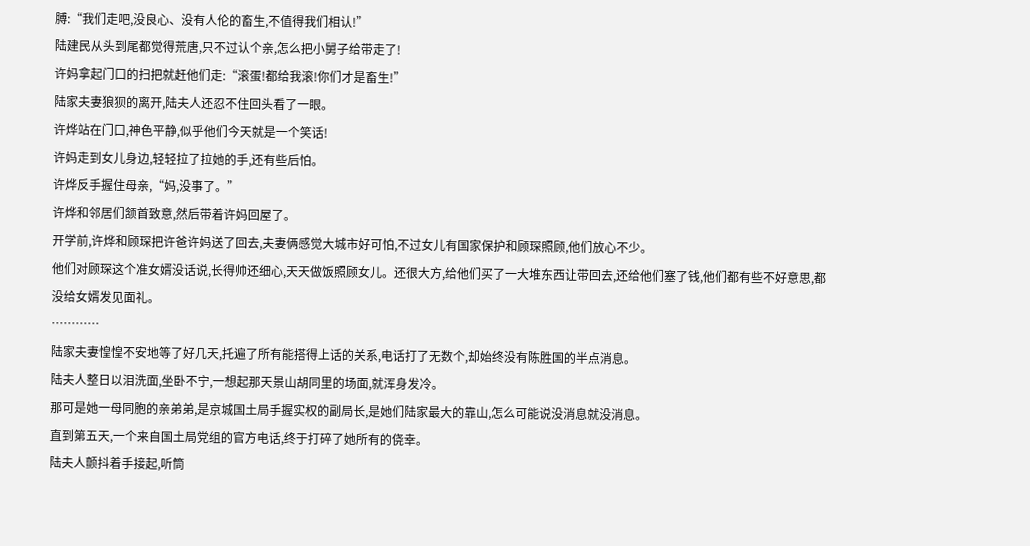膊:“我们走吧,没良心、没有人伦的畜生,不值得我们相认!”
陆建民从头到尾都觉得荒唐,只不过认个亲,怎么把小舅子给带走了!
许妈拿起门口的扫把就赶他们走:“滚蛋!都给我滚!你们才是畜生!”
陆家夫妻狼狈的离开,陆夫人还忍不住回头看了一眼。
许烨站在门口,神色平静,似乎他们今天就是一个笑话!
许妈走到女儿身边,轻轻拉了拉她的手,还有些后怕。
许烨反手握住母亲,“妈,没事了。”
许烨和邻居们颔首致意,然后带着许妈回屋了。
开学前,许烨和顾琛把许爸许妈送了回去,夫妻俩感觉大城市好可怕,不过女儿有国家保护和顾琛照顾,他们放心不少。
他们对顾琛这个准女婿没话说,长得帅还细心,天天做饭照顾女儿。还很大方,给他们买了一大堆东西让带回去,还给他们塞了钱,他们都有些不好意思,都没给女婿发见面礼。
…………
陆家夫妻惶惶不安地等了好几天,托遍了所有能搭得上话的关系,电话打了无数个,却始终没有陈胜国的半点消息。
陆夫人整日以泪洗面,坐卧不宁,一想起那天景山胡同里的场面,就浑身发冷。
那可是她一母同胞的亲弟弟,是京城国土局手握实权的副局长,是她们陆家最大的靠山,怎么可能说没消息就没消息。
直到第五天,一个来自国土局党组的官方电话,终于打碎了她所有的侥幸。
陆夫人颤抖着手接起,听筒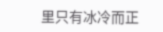里只有冰冷而正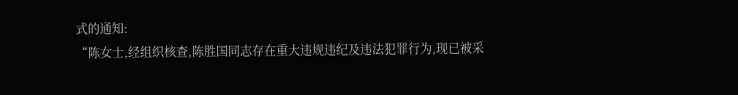式的通知:
“陈女士,经组织核查,陈胜国同志存在重大违规违纪及违法犯罪行为,现已被采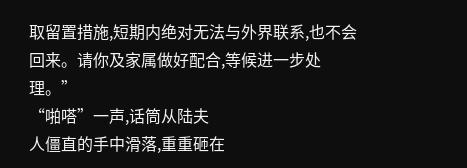取留置措施,短期内绝对无法与外界联系,也不会回来。请你及家属做好配合,等候进一步处理。”
“啪嗒”一声,话筒从陆夫
人僵直的手中滑落,重重砸在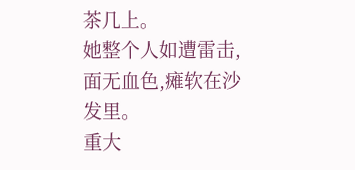茶几上。
她整个人如遭雷击,面无血色,瘫软在沙发里。
重大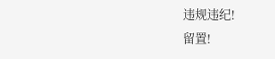违规违纪!
留置!